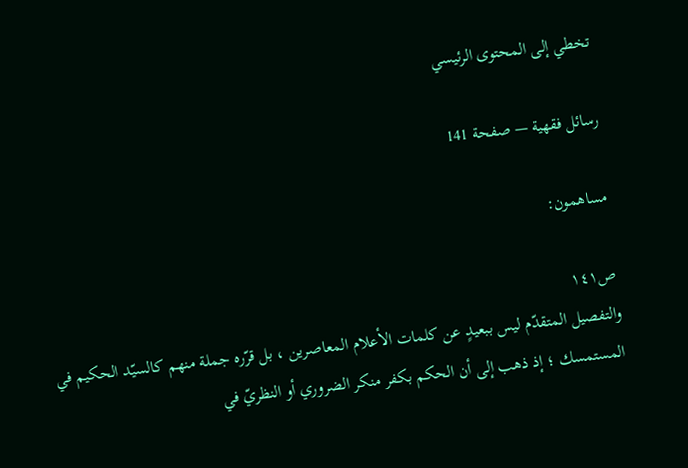تخطي إلى المحتوى الرئيسي

رسائل فقهية — صفحة 141

مساهمون:

ص١٤١
والتفصيل المتقدّم ليس ببعيدٍ عن كلمات الأعلام المعاصرين ، بل قرّره جملة منهم كالسيّد الحكيم في المستمسك ؛ إذ ذهب إلى أن الحكم بكفر منكر الضروري أو النظريّ في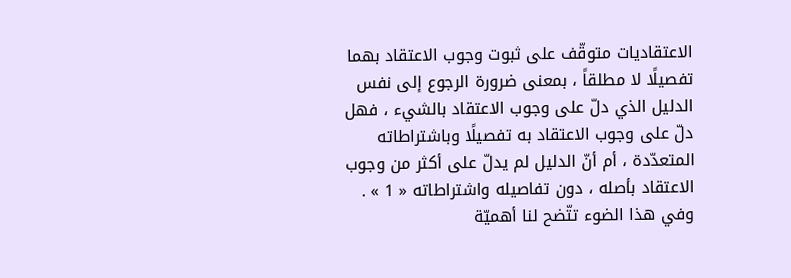الاعتقاديات متوقّف على ثبوت وجوب الاعتقاد بهما تفصيلًا لا مطلقاً ، بمعنى ضرورة الرجوع إلى نفس الدليل الذي دلّ على وجوب الاعتقاد بالشيء ، فهل دلّ على وجوب الاعتقاد به تفصيلًا وباشتراطاته المتعدّدة ، أم أنّ الدليل لم يدلّ على أكثر من وجوب الاعتقاد بأصله ، دون تفاصيله واشتراطاته « 1 » . وفي هذا الضوء تتّضح لنا أهميّة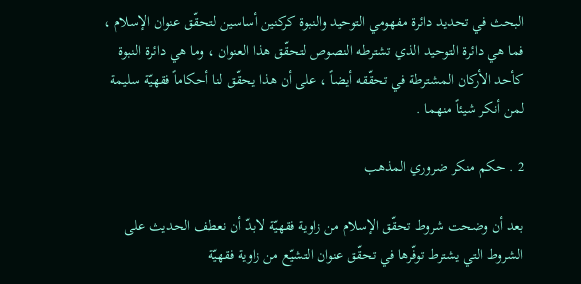البحث في تحديد دائرة مفهومي التوحيد والنبوة كركنين أساسين لتحقّق عنوان الإسلام ، فما هي دائرة التوحيد الذي تشترطه النصوص لتحقّق هذا العنوان ، وما هي دائرة النبوة كأحد الأركان المشترطة في تحقّقه أيضاً ، على أن هذا يحقّق لنا أحكاماً فقهيّة سليمة لمن أنكر شيئاً منهما .

2 . حكم منكر ضروري المذهب

بعد أن وضحت شروط تحقّق الإسلام من زاوية فقهيّة لابدّ أن نعطف الحديث على الشروط التي يشترط توفّرها في تحقّق عنوان التشيّع من زاوية فقهيّة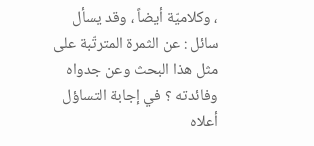، وكلاميّة أيضاً ، وقد يسأل سائل : عن الثمرة المترتّبة على مثل هذا البحث وعن جدواه وفائدته ؟ في إجابة التساؤل أعلاه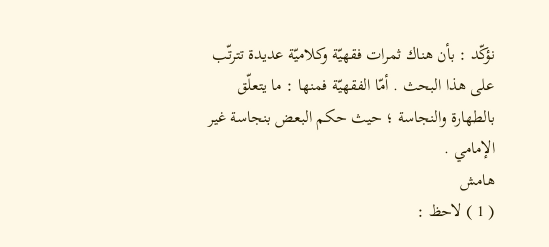نؤكّد : بأن هناك ثمرات فقهيّة وكلاميّة عديدة تترتّب على هذا البحث . أمّا الفقهيّة فمنها : ما يتعلّق بالطهارة والنجاسة ؛ حيث حكم البعض بنجاسة غير الإمامي .
هامش
( 1 ) لاحظ :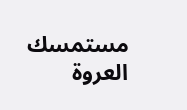مستمسك العروة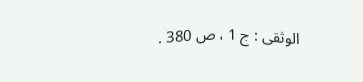الوثقى : ج 1 ، ص 380 .